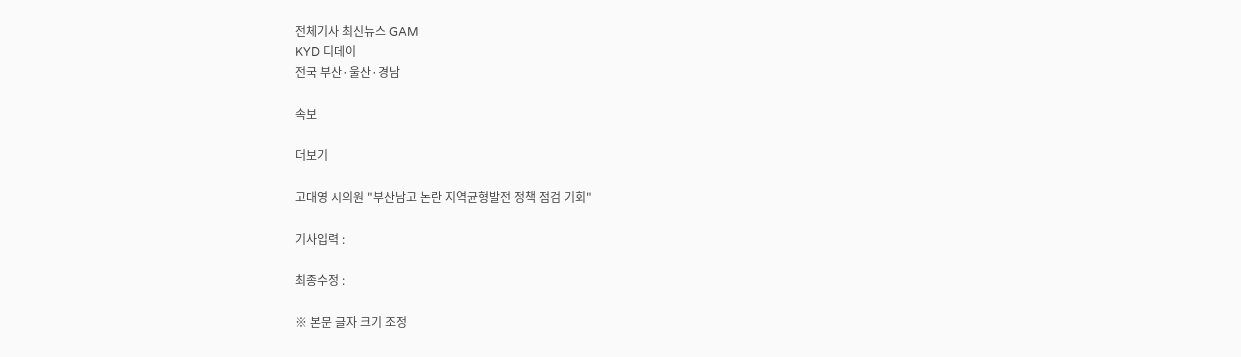전체기사 최신뉴스 GAM
KYD 디데이
전국 부산·울산·경남

속보

더보기

고대영 시의원 "부산남고 논란 지역균형발전 정책 점검 기회"

기사입력 :

최종수정 :

※ 본문 글자 크기 조정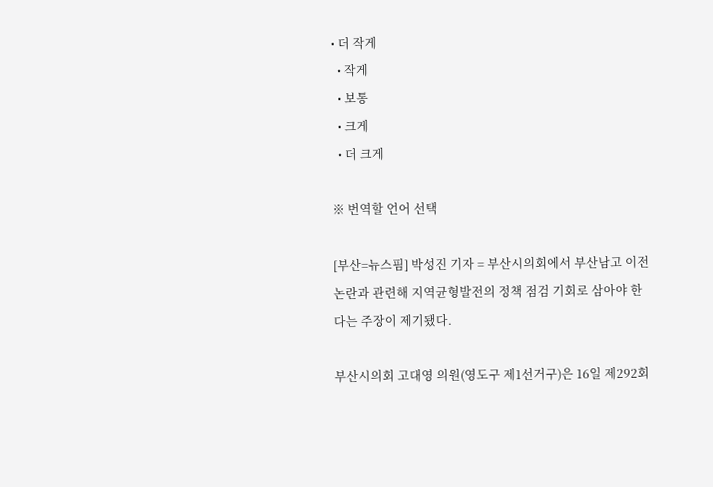• 더 작게
  • 작게
  • 보통
  • 크게
  • 더 크게

※ 번역할 언어 선택

[부산=뉴스핌] 박성진 기자 = 부산시의회에서 부산남고 이전 논란과 관련해 지역균형발전의 정책 점검 기회로 삼아야 한다는 주장이 제기됐다.

부산시의회 고대영 의원(영도구 제1선거구)은 16일 제292회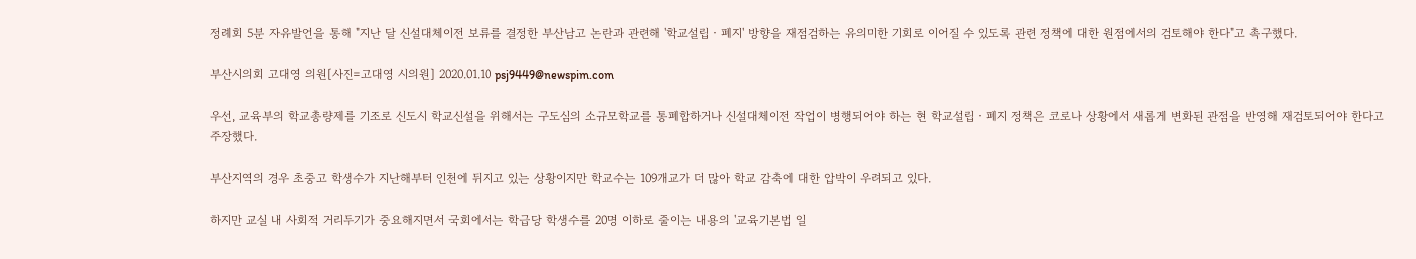정례회 5분 자유발언을 통해 "지난 달 신설대체이전 보류를 결정한 부산남고 논란과 관련해 '학교설립‧폐지' 방향을 재점검하는 유의미한 기회로 이어질 수 있도록 관련 정책에 대한 원점에서의 검토해야 한다"고 촉구했다.

부산시의회 고대영 의원[사진=고대영 시의원] 2020.01.10 psj9449@newspim.com

우선, 교육부의 학교총량제를 기조로 신도시 학교신설을 위해서는 구도심의 소규모학교를 통폐합하거나 신설대체이전 작업이 병행되어야 하는 현 학교설립‧폐지 정책은 코로나 상황에서 새롭게 변화된 관점을 반영해 재검토되어야 한다고 주장했다.

부산지역의 경우 초중고 학생수가 지난해부터 인천에 뒤지고 있는 상황이지만 학교수는 109개교가 더 많아 학교 감축에 대한 압박이 우려되고 있다.

하지만 교실 내 사회적 거리두기가 중요해지면서 국회에서는 학급당 학생수를 20명 이하로 줄이는 내용의 '교육기본법 일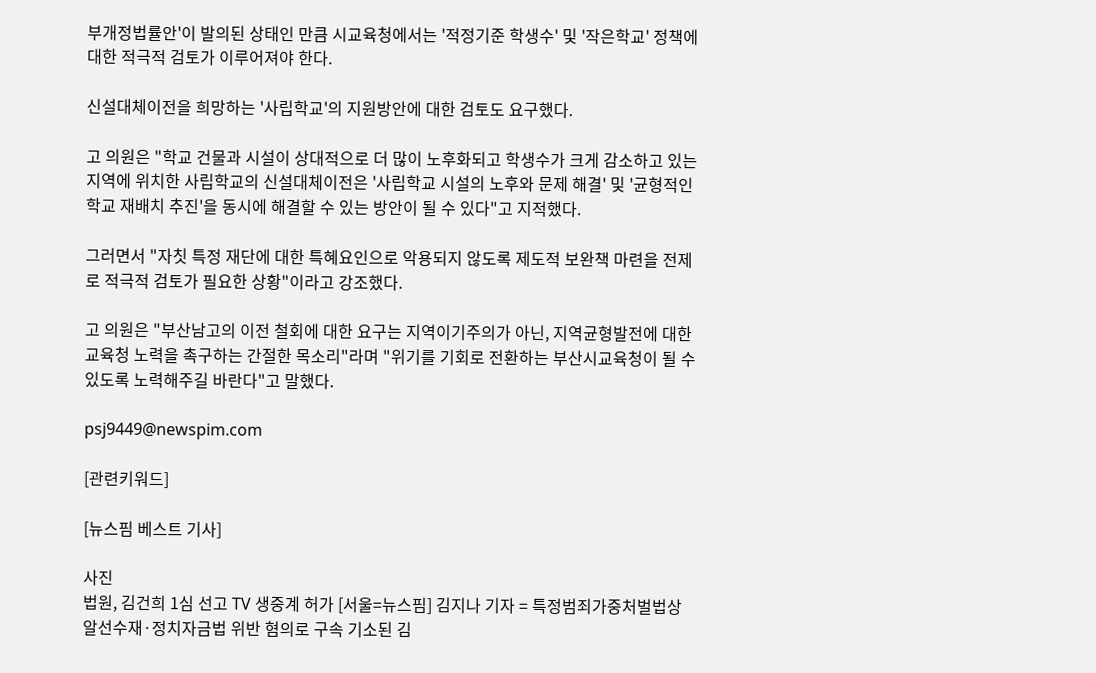부개정법률안'이 발의된 상태인 만큼 시교육청에서는 '적정기준 학생수' 및 '작은학교' 정책에 대한 적극적 검토가 이루어져야 한다.

신설대체이전을 희망하는 '사립학교'의 지원방안에 대한 검토도 요구했다.

고 의원은 "학교 건물과 시설이 상대적으로 더 많이 노후화되고 학생수가 크게 감소하고 있는 지역에 위치한 사립학교의 신설대체이전은 '사립학교 시설의 노후와 문제 해결' 및 '균형적인 학교 재배치 추진'을 동시에 해결할 수 있는 방안이 될 수 있다"고 지적했다.

그러면서 "자칫 특정 재단에 대한 특혜요인으로 악용되지 않도록 제도적 보완책 마련을 전제로 적극적 검토가 필요한 상황"이라고 강조했다.

고 의원은 "부산남고의 이전 철회에 대한 요구는 지역이기주의가 아닌, 지역균형발전에 대한 교육청 노력을 촉구하는 간절한 목소리"라며 "위기를 기회로 전환하는 부산시교육청이 될 수 있도록 노력해주길 바란다"고 말했다.

psj9449@newspim.com

[관련키워드]

[뉴스핌 베스트 기사]

사진
법원, 김건희 1심 선고 TV 생중계 허가 [서울=뉴스핌] 김지나 기자 = 특정범죄가중처벌법상 알선수재·정치자금법 위반 혐의로 구속 기소된 김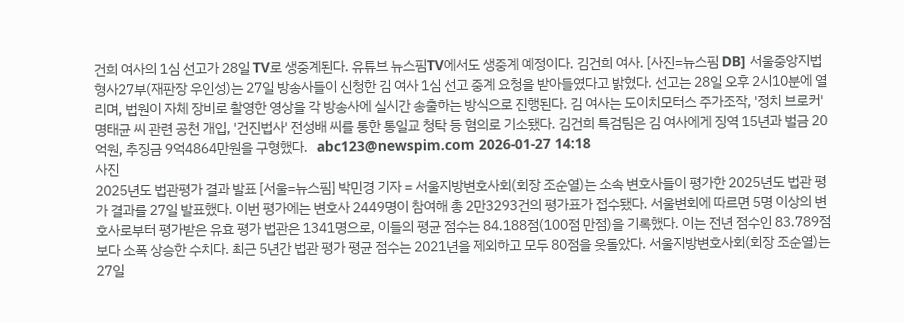건희 여사의 1심 선고가 28일 TV로 생중계된다. 유튜브 뉴스핌TV에서도 생중계 예정이다. 김건희 여사. [사진=뉴스핌 DB] 서울중앙지법 형사27부(재판장 우인성)는 27일 방송사들이 신청한 김 여사 1심 선고 중계 요청을 받아들였다고 밝혔다. 선고는 28일 오후 2시10분에 열리며, 법원이 자체 장비로 촬영한 영상을 각 방송사에 실시간 송출하는 방식으로 진행된다. 김 여사는 도이치모터스 주가조작, '정치 브로커' 명태균 씨 관련 공천 개입, '건진법사' 전성배 씨를 통한 통일교 청탁 등 혐의로 기소됐다. 김건희 특검팀은 김 여사에게 징역 15년과 벌금 20억원, 추징금 9억4864만원을 구형했다.   abc123@newspim.com 2026-01-27 14:18
사진
2025년도 법관평가 결과 발표 [서울=뉴스핌] 박민경 기자 = 서울지방변호사회(회장 조순열)는 소속 변호사들이 평가한 2025년도 법관 평가 결과를 27일 발표했다. 이번 평가에는 변호사 2449명이 참여해 총 2만3293건의 평가표가 접수됐다. 서울변회에 따르면 5명 이상의 변호사로부터 평가받은 유효 평가 법관은 1341명으로, 이들의 평균 점수는 84.188점(100점 만점)을 기록했다. 이는 전년 점수인 83.789점 보다 소폭 상승한 수치다. 최근 5년간 법관 평가 평균 점수는 2021년을 제외하고 모두 80점을 웃돌았다. 서울지방변호사회(회장 조순열)는 27일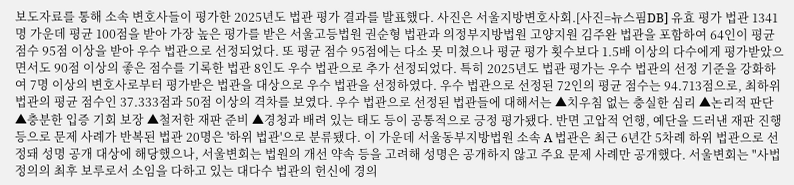보도자료를 통해 소속 변호사들이 평가한 2025년도 법관 평가 결과를 발표했다. 사진은 서울지방변호사회.[사진=뉴스핌DB] 유효 평가 법관 1341명 가운데 평균 100점을 받아 가장 높은 평가를 받은 서울고등법원 권순형 법관과 의정부지방법원 고양지원 김주완 법관을 포함하여 64인이 평균 점수 95점 이상을 받아 우수 법관으로 선정되었다. 또 평균 점수 95점에는 다소 못 미쳤으나 평균 평가 횟수보다 1.5배 이상의 다수에게 평가받았으면서도 90점 이상의 좋은 점수를 기록한 법관 8인도 우수 법관으로 추가 선정되었다. 특히 2025년도 법관 평가는 우수 법관의 선정 기준을 강화하여 7명 이상의 변호사로부터 평가받은 법관을 대상으로 우수 법관을 선정하였다. 우수 법관으로 선정된 72인의 평균 점수는 94.713점으로, 최하위 법관의 평균 점수인 37.333점과 50점 이상의 격차를 보였다. 우수 법관으로 선정된 법관들에 대해서는 ▲치우침 없는 충실한 심리 ▲논리적 판단 ▲충분한 입증 기회 보장 ▲철저한 재판 준비 ▲경청과 배려 있는 태도 등이 공통적으로 긍정 평가됐다. 반면 고압적 언행, 예단을 드러낸 재판 진행 등으로 문제 사례가 반복된 법관 20명은 '하위 법관'으로 분류됐다. 이 가운데 서울동부지방법원 소속 A 법관은 최근 6년간 5차례 하위 법관으로 선정돼 성명 공개 대상에 해당했으나, 서울변회는 법원의 개선 약속 등을 고려해 성명은 공개하지 않고 주요 문제 사례만 공개했다. 서울변회는 "사법 정의의 최후 보루로서 소임을 다하고 있는 대다수 법관의 헌신에 경의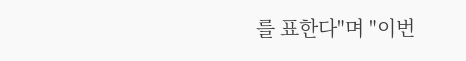를 표한다"며 "이번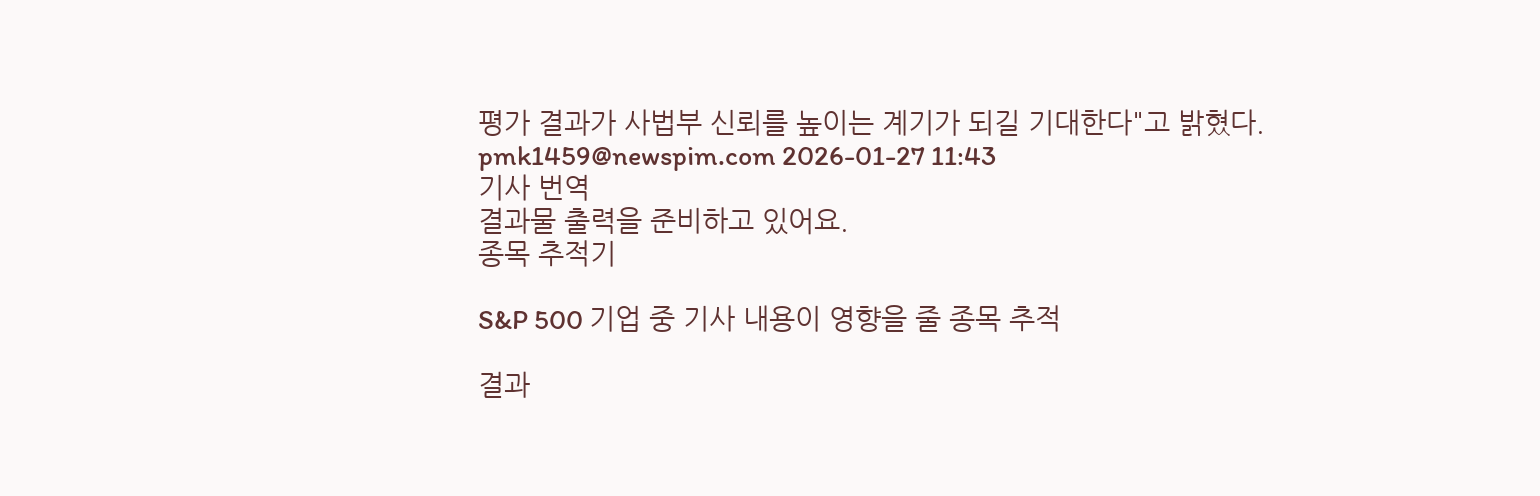평가 결과가 사법부 신뢰를 높이는 계기가 되길 기대한다"고 밝혔다. pmk1459@newspim.com 2026-01-27 11:43
기사 번역
결과물 출력을 준비하고 있어요.
종목 추적기

S&P 500 기업 중 기사 내용이 영향을 줄 종목 추적

결과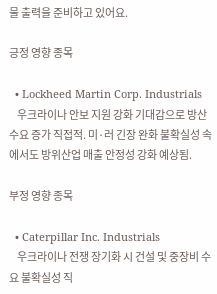물 출력을 준비하고 있어요.

긍정 영향 종목

  • Lockheed Martin Corp. Industrials
    우크라이나 안보 지원 강화 기대감으로 방산 수요 증가 직접적. 미·러 긴장 완화 불확실성 속에서도 방위산업 매출 안정성 강화 예상됨.

부정 영향 종목

  • Caterpillar Inc. Industrials
    우크라이나 전쟁 장기화 시 건설 및 중장비 수요 불확실성 직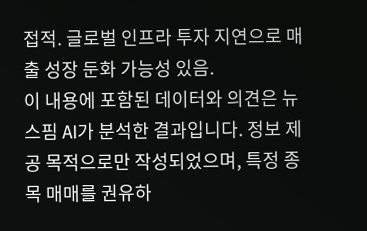접적. 글로벌 인프라 투자 지연으로 매출 성장 둔화 가능성 있음.
이 내용에 포함된 데이터와 의견은 뉴스핌 AI가 분석한 결과입니다. 정보 제공 목적으로만 작성되었으며, 특정 종목 매매를 권유하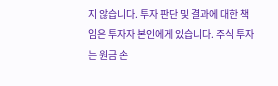지 않습니다. 투자 판단 및 결과에 대한 책임은 투자자 본인에게 있습니다. 주식 투자는 원금 손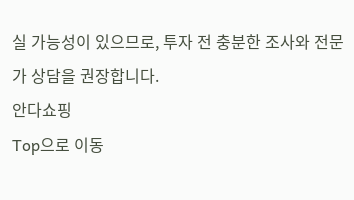실 가능성이 있으므로, 투자 전 충분한 조사와 전문가 상담을 권장합니다.
안다쇼핑
Top으로 이동